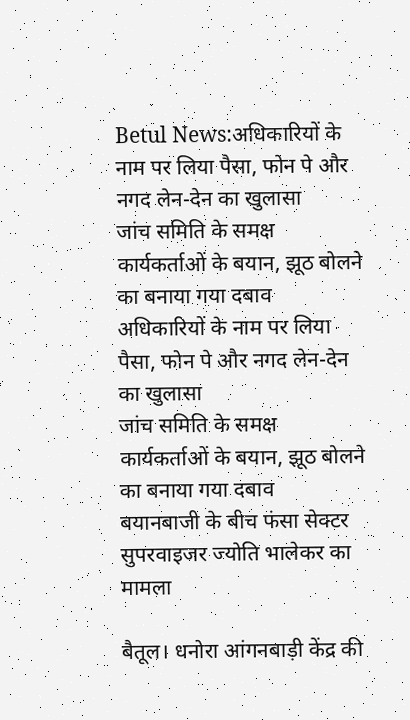Betul News:अधिकारियों के नाम पर लिया पैसा, फोन पे और नगद लेन-देन का खुलासा
जांच समिति के समक्ष कार्यकर्ताओं के बयान, झूठ बोलने का बनाया गया दबाव
अधिकारियों के नाम पर लिया पैसा, फोन पे और नगद लेन-देन का खुलासा
जांच समिति के समक्ष कार्यकर्ताओं के बयान, झूठ बोलने का बनाया गया दबाव
बयानबाजी के बीच फंसा सेक्टर सुपरवाइजर ज्योति भालेकर का मामला

बैतूल। धनोरा आंगनबाड़ी केंद्र की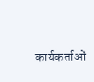कार्यकर्ताओं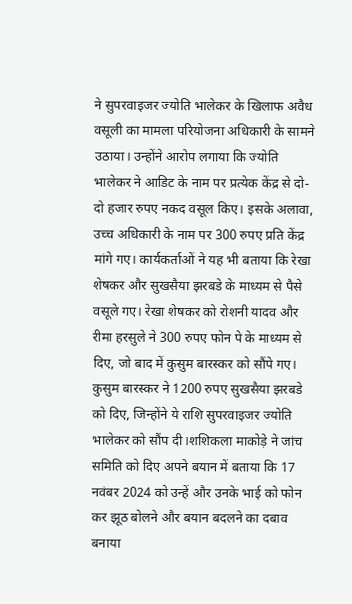ने सुपरवाइजर ज्योति भालेकर के खिलाफ अवैध वसूली का मामला परियोजना अधिकारी के सामने उठाया। उन्होंने आरोप लगाया कि ज्योति भालेकर ने आडिट के नाम पर प्रत्येक केंद्र से दो-दो हजार रुपए नकद वसूल किए। इसके अलावा, उच्च अधिकारी के नाम पर 300 रुपए प्रति केंद्र मांगे गए। कार्यकर्ताओं ने यह भी बताया कि रेखा शेषकर और सुखसैया झरबडे के माध्यम से पैसे वसूले गए। रेखा शेषकर को रोशनी यादव और रीमा हरसुले ने 300 रुपए फोन पे के माध्यम से दिए, जो बाद में कुसुम बारस्कर को सौंपे गए। कुसुम बारस्कर ने 1200 रुपए सुखसैया झरबडे को दिए, जिन्होंने ये राशि सुपरवाइजर ज्योति भालेकर को सौंप दी।शशिकला माकोड़े ने जांच समिति को दिए अपने बयान में बताया कि 17 नवंबर 2024 को उन्हें और उनके भाई को फोन कर झूठ बोलने और बयान बदलने का दबाव बनाया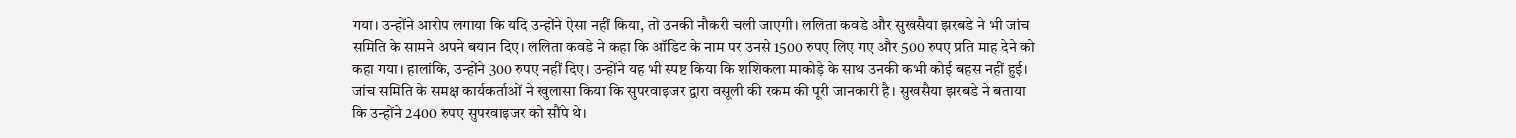गया। उन्होंने आरोप लगाया कि यदि उन्होंने ऐसा नहीं किया, तो उनकी नौकरी चली जाएगी। ललिता कवडे और सुखसैया झरबडे ने भी जांच समिति के सामने अपने बयान दिए। ललिता कवडे ने कहा कि ऑडिट के नाम पर उनसे 1500 रुपए लिए गए और 500 रुपए प्रति माह देने को कहा गया। हालांकि, उन्होंने 300 रुपए नहीं दिए। उन्होंने यह भी स्पष्ट किया कि शशिकला माकोड़े के साथ उनकी कभी कोई बहस नहीं हुई।
जांच समिति के समक्ष कार्यकर्ताओं ने खुलासा किया कि सुपरवाइजर द्वारा वसूली की रकम की पूरी जानकारी है। सुखसैया झरबडे ने बताया कि उन्होंने 2400 रुपए सुपरवाइजर को सौंपे थे।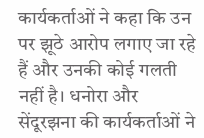कार्यकर्ताओं ने कहा कि उन पर झूठे आरोप लगाए जा रहे हैं और उनकी कोई गलती नहीं है। धनोरा और सेंदूरझना की कार्यकर्ताओं ने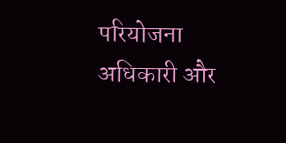परियोजना अधिकारी और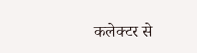कलेक्टर से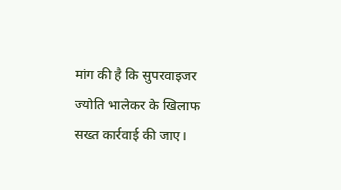मांग की है कि सुपरवाइजर ज्योति भालेकर के खिलाफ सख्त कार्रवाई की जाए।